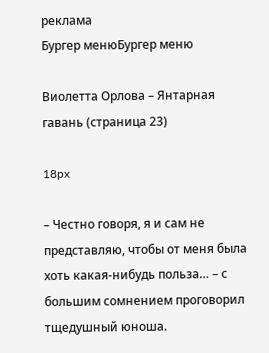реклама
Бургер менюБургер меню

Виолетта Орлова – Янтарная гавань (страница 23)

18px

– Честно говоря, я и сам не представляю, чтобы от меня была хоть какая-нибудь польза… – с большим сомнением проговорил тщедушный юноша.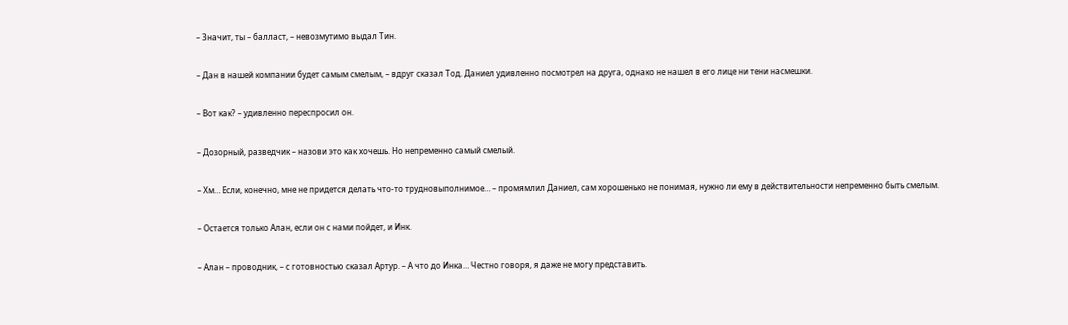– Значит, ты – балласт, – невозмутимо выдал Тин.

– Дан в нашей компании будет самым смелым, – вдруг сказал Тод. Даниел удивленно посмотрел на друга, однако не нашел в его лице ни тени насмешки.

– Вот как? – удивленно переспросил он.

– Дозорный, разведчик – назови это как хочешь. Но непременно самый смелый.

– Хм… Если, конечно, мне не придется делать что-то трудновыполнимое… – промямлил Даниел, сам хорошенько не понимая, нужно ли ему в действительности непременно быть смелым.

– Остается только Алан, если он с нами пойдет, и Инк.

– Алан – проводник, – с готовностью сказал Артур. – А что до Инка… Честно говоря, я даже не могу представить.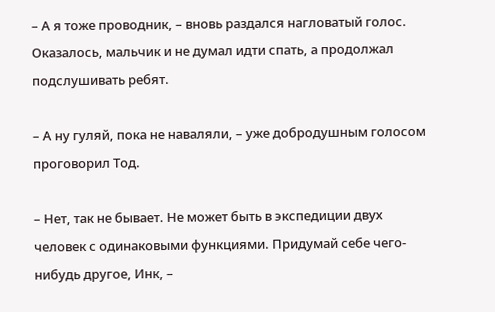– А я тоже проводник, – вновь раздался нагловатый голос. Оказалось, мальчик и не думал идти спать, а продолжал подслушивать ребят.

– А ну гуляй, пока не наваляли, – уже добродушным голосом проговорил Тод.

– Нет, так не бывает. Не может быть в экспедиции двух человек с одинаковыми функциями. Придумай себе чего-нибудь другое, Инк, –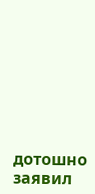дотошно заявил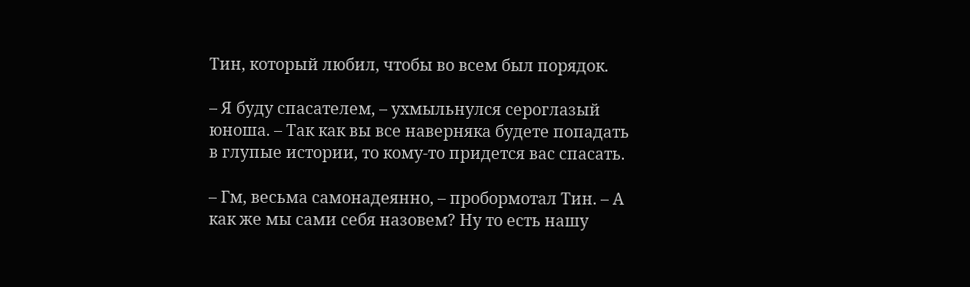Тин, который любил, чтобы во всем был порядок.

– Я буду спасателем, – ухмыльнулся сероглазый юноша. – Так как вы все наверняка будете попадать в глупые истории, то кому-то придется вас спасать.

– Гм, весьма самонадеянно, – пробормотал Тин. – А как же мы сами себя назовем? Ну то есть нашу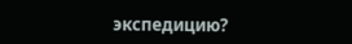экспедицию?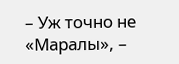– Уж точно не «Маралы», –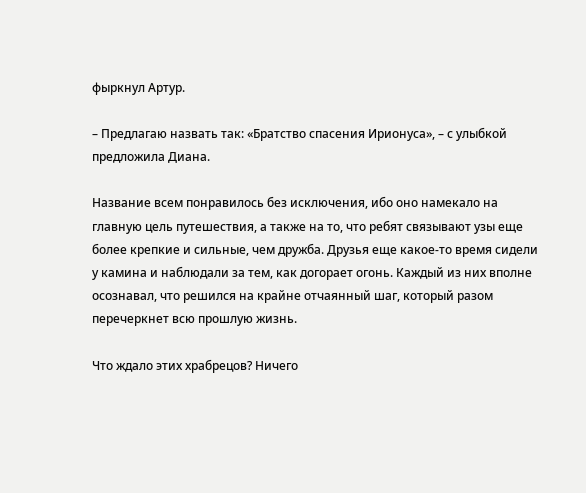фыркнул Артур.

– Предлагаю назвать так: «Братство спасения Ирионуса», – с улыбкой предложила Диана.

Название всем понравилось без исключения, ибо оно намекало на главную цель путешествия, а также на то, что ребят связывают узы еще более крепкие и сильные, чем дружба. Друзья еще какое-то время сидели у камина и наблюдали за тем, как догорает огонь. Каждый из них вполне осознавал, что решился на крайне отчаянный шаг, который разом перечеркнет всю прошлую жизнь.

Что ждало этих храбрецов? Ничего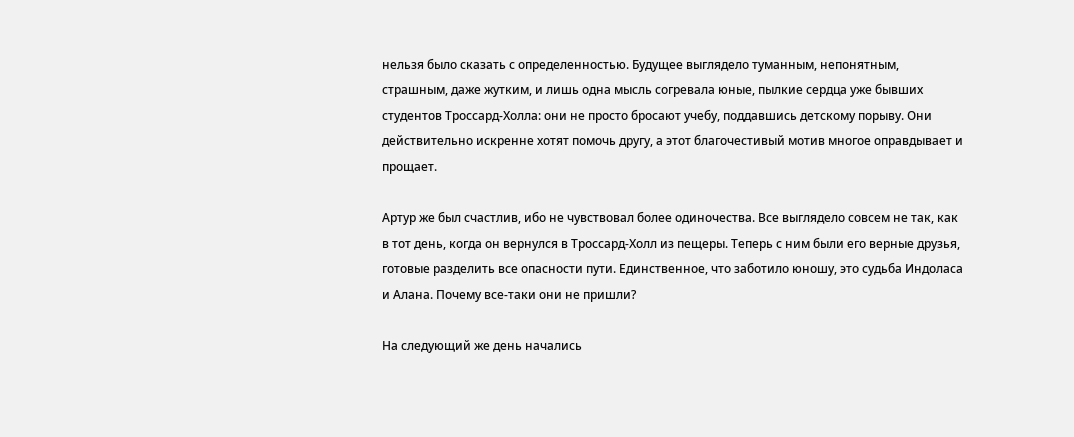нельзя было сказать с определенностью. Будущее выглядело туманным, непонятным, страшным, даже жутким, и лишь одна мысль согревала юные, пылкие сердца уже бывших студентов Троссард-Холла: они не просто бросают учебу, поддавшись детскому порыву. Они действительно искренне хотят помочь другу, а этот благочестивый мотив многое оправдывает и прощает.

Артур же был счастлив, ибо не чувствовал более одиночества. Все выглядело совсем не так, как в тот день, когда он вернулся в Троссард-Холл из пещеры. Теперь с ним были его верные друзья, готовые разделить все опасности пути. Единственное, что заботило юношу, это судьба Индоласа и Алана. Почему все-таки они не пришли?

На следующий же день начались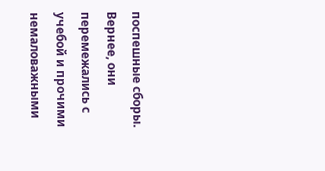поспешные сборы. Вернее, они перемежались с учебой и прочими немаловажными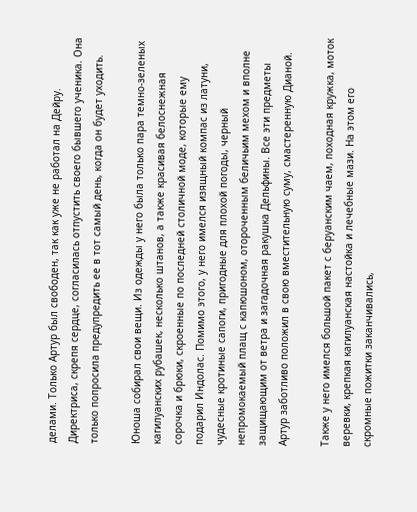делами. Только Артур был свободен, так как уже не работал на Дейру. Директриса, скрепя сердце, согласилась отпустить своего бывшего ученика. Она только попросила предупредить ее в тот самый день, когда он будет уходить.

Юноша собирал свои вещи. Из одежды у него была только пара темно-зеленых кагилуанских рубашек, несколько штанов, а также красивая белоснежная сорочка и брюки, скроенные по последней столичной моде, которые ему подарил Индолас. Помимо этого, у него имелся изящный компас из латуни, чудесные кротиные сапоги, пригодные для плохой погоды, черный непромокаемый плащ с капюшоном, отороченным беличьим мехом и вполне защищающим от ветра и загадочная ракушка Дельфины. Все эти предметы Артур заботливо положил в свою вместительную суму, смастеренную Дианой.

Также у него имелся большой пакет с беруанским чаем, походная кружка, моток веревки, крепкая кагилуанская настойка и лечебные мази. На этом его скромные пожитки заканчивались,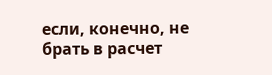если, конечно, не брать в расчет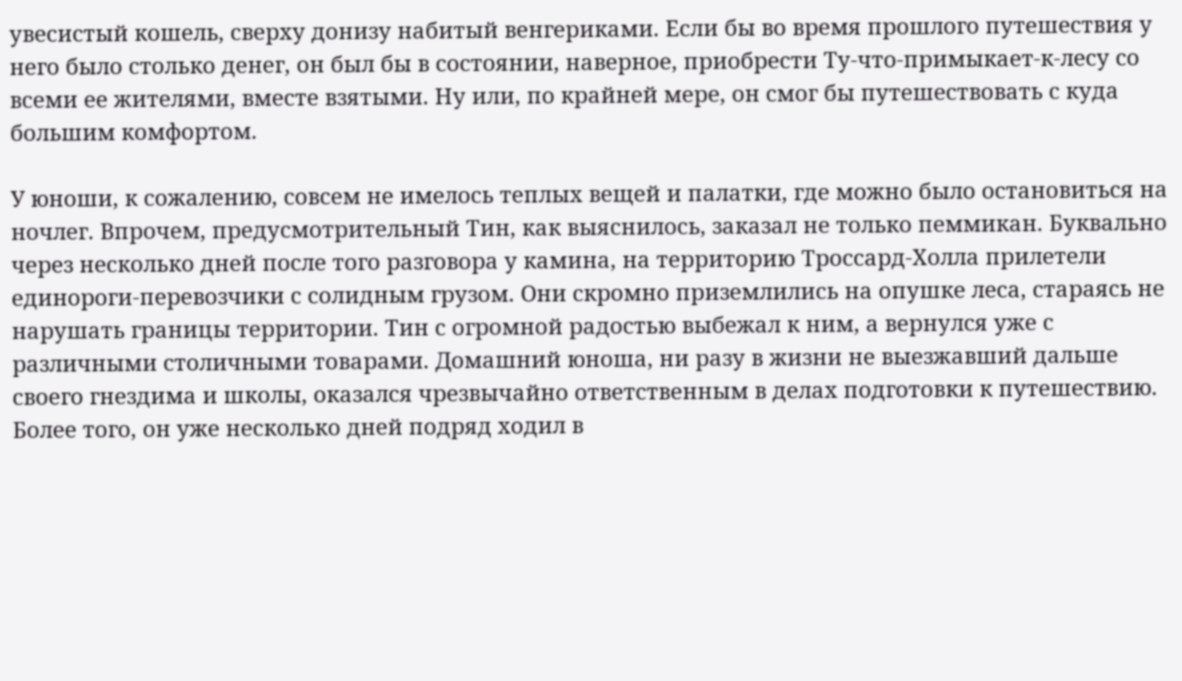увесистый кошель, сверху донизу набитый венгериками. Если бы во время прошлого путешествия у него было столько денег, он был бы в состоянии, наверное, приобрести Ту-что-примыкает-к-лесу со всеми ее жителями, вместе взятыми. Ну или, по крайней мере, он смог бы путешествовать с куда большим комфортом.

У юноши, к сожалению, совсем не имелось теплых вещей и палатки, где можно было остановиться на ночлег. Впрочем, предусмотрительный Тин, как выяснилось, заказал не только пеммикан. Буквально через несколько дней после того разговора у камина, на территорию Троссард-Холла прилетели единороги-перевозчики с солидным грузом. Они скромно приземлились на опушке леса, стараясь не нарушать границы территории. Тин с огромной радостью выбежал к ним, а вернулся уже с различными столичными товарами. Домашний юноша, ни разу в жизни не выезжавший дальше своего гнездима и школы, оказался чрезвычайно ответственным в делах подготовки к путешествию. Более того, он уже несколько дней подряд ходил в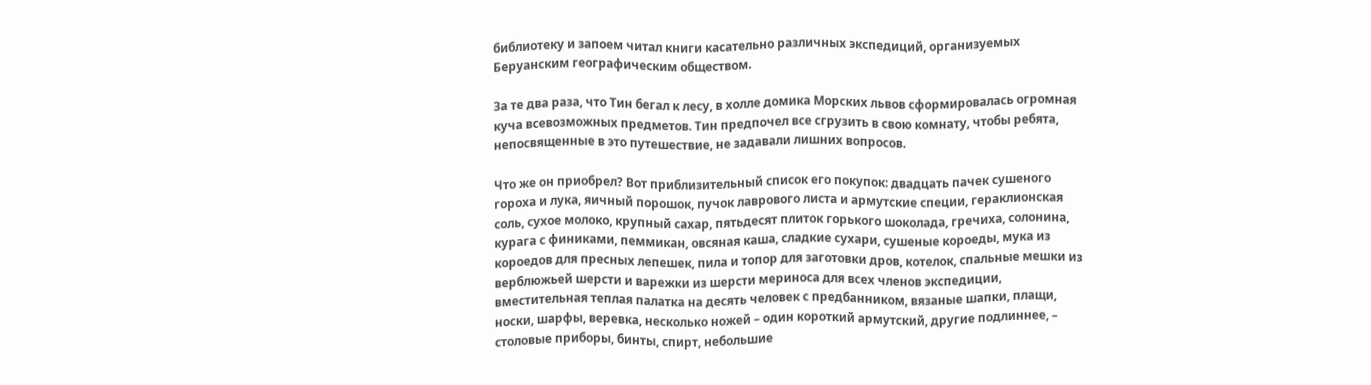библиотеку и запоем читал книги касательно различных экспедиций, организуемых Беруанским географическим обществом.

За те два раза, что Тин бегал к лесу, в холле домика Морских львов сформировалась огромная куча всевозможных предметов. Тин предпочел все сгрузить в свою комнату, чтобы ребята, непосвященные в это путешествие, не задавали лишних вопросов.

Что же он приобрел? Вот приблизительный список его покупок: двадцать пачек сушеного гороха и лука, яичный порошок, пучок лаврового листа и армутские специи, гераклионская соль, сухое молоко, крупный сахар, пятьдесят плиток горького шоколада, гречиха, солонина, курага с финиками, пеммикан, овсяная каша, сладкие сухари, сушеные короеды, мука из короедов для пресных лепешек, пила и топор для заготовки дров, котелок, спальные мешки из верблюжьей шерсти и варежки из шерсти мериноса для всех членов экспедиции, вместительная теплая палатка на десять человек с предбанником, вязаные шапки, плащи, носки, шарфы, веревка, несколько ножей – один короткий армутский, другие подлиннее, – столовые приборы, бинты, спирт, небольшие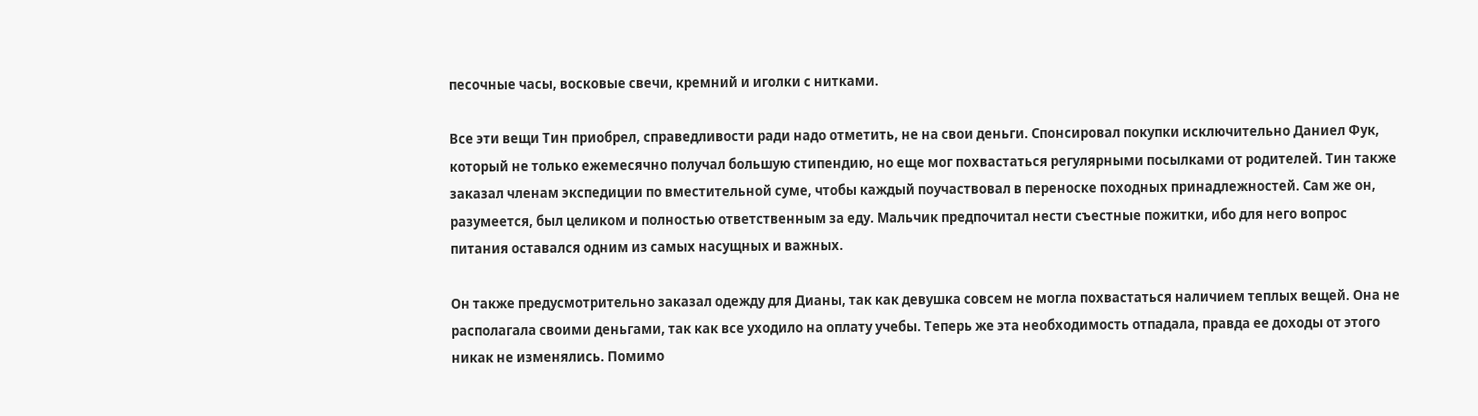песочные часы, восковые свечи, кремний и иголки с нитками.

Все эти вещи Тин приобрел, справедливости ради надо отметить, не на свои деньги. Спонсировал покупки исключительно Даниел Фук, который не только ежемесячно получал большую стипендию, но еще мог похвастаться регулярными посылками от родителей. Тин также заказал членам экспедиции по вместительной суме, чтобы каждый поучаствовал в переноске походных принадлежностей. Сам же он, разумеется, был целиком и полностью ответственным за еду. Мальчик предпочитал нести съестные пожитки, ибо для него вопрос питания оставался одним из самых насущных и важных.

Он также предусмотрительно заказал одежду для Дианы, так как девушка совсем не могла похвастаться наличием теплых вещей. Она не располагала своими деньгами, так как все уходило на оплату учебы. Теперь же эта необходимость отпадала, правда ее доходы от этого никак не изменялись. Помимо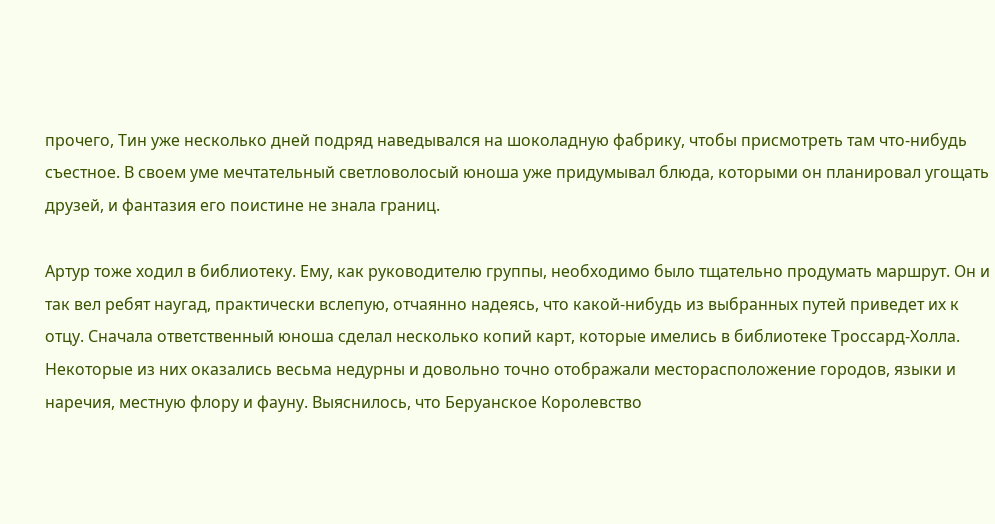прочего, Тин уже несколько дней подряд наведывался на шоколадную фабрику, чтобы присмотреть там что-нибудь съестное. В своем уме мечтательный светловолосый юноша уже придумывал блюда, которыми он планировал угощать друзей, и фантазия его поистине не знала границ.

Артур тоже ходил в библиотеку. Ему, как руководителю группы, необходимо было тщательно продумать маршрут. Он и так вел ребят наугад, практически вслепую, отчаянно надеясь, что какой-нибудь из выбранных путей приведет их к отцу. Сначала ответственный юноша сделал несколько копий карт, которые имелись в библиотеке Троссард-Холла. Некоторые из них оказались весьма недурны и довольно точно отображали месторасположение городов, языки и наречия, местную флору и фауну. Выяснилось, что Беруанское Королевство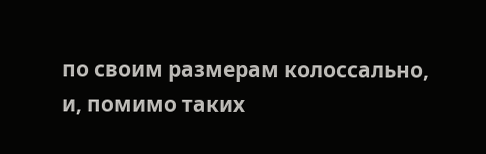по своим размерам колоссально, и, помимо таких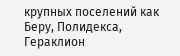крупных поселений как Беру, Полидекса, Гераклион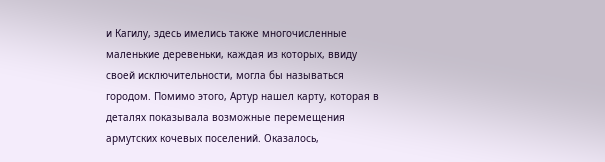и Кагилу, здесь имелись также многочисленные маленькие деревеньки, каждая из которых, ввиду своей исключительности, могла бы называться городом. Помимо этого, Артур нашел карту, которая в деталях показывала возможные перемещения армутских кочевых поселений. Оказалось,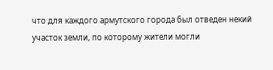что для каждого армутского города был отведен некий участок земли, по которому жители могли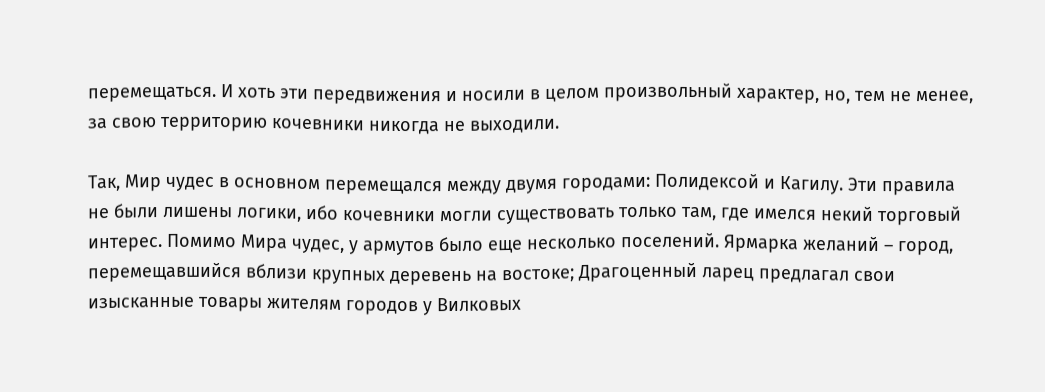перемещаться. И хоть эти передвижения и носили в целом произвольный характер, но, тем не менее, за свою территорию кочевники никогда не выходили.

Так, Мир чудес в основном перемещался между двумя городами: Полидексой и Кагилу. Эти правила не были лишены логики, ибо кочевники могли существовать только там, где имелся некий торговый интерес. Помимо Мира чудес, у армутов было еще несколько поселений. Ярмарка желаний – город, перемещавшийся вблизи крупных деревень на востоке; Драгоценный ларец предлагал свои изысканные товары жителям городов у Вилковых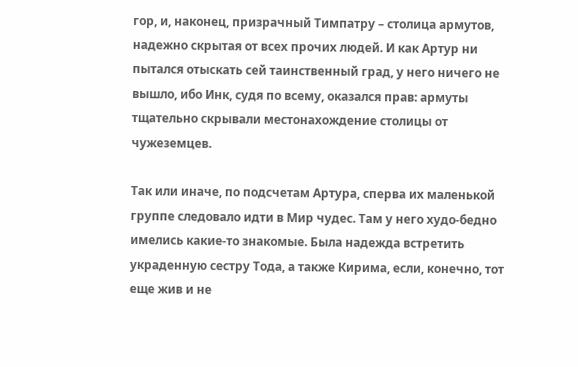гор, и, наконец, призрачный Тимпатру – столица армутов, надежно скрытая от всех прочих людей. И как Артур ни пытался отыскать сей таинственный град, у него ничего не вышло, ибо Инк, судя по всему, оказался прав: армуты тщательно скрывали местонахождение столицы от чужеземцев.

Так или иначе, по подсчетам Артура, сперва их маленькой группе следовало идти в Мир чудес. Там у него худо-бедно имелись какие-то знакомые. Была надежда встретить украденную сестру Тода, а также Кирима, если, конечно, тот еще жив и не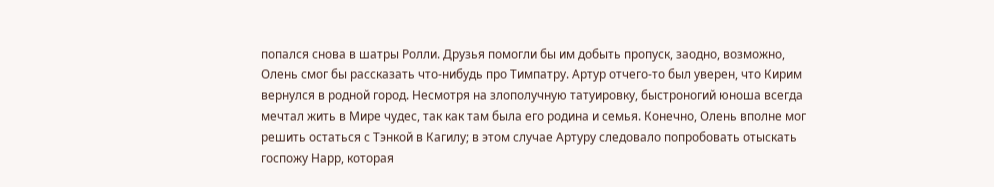попался снова в шатры Ролли. Друзья помогли бы им добыть пропуск, заодно, возможно, Олень смог бы рассказать что-нибудь про Тимпатру. Артур отчего-то был уверен, что Кирим вернулся в родной город. Несмотря на злополучную татуировку, быстроногий юноша всегда мечтал жить в Мире чудес, так как там была его родина и семья. Конечно, Олень вполне мог решить остаться с Тэнкой в Кагилу; в этом случае Артуру следовало попробовать отыскать госпожу Нарр, которая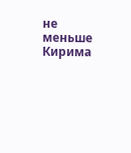не меньше Кирима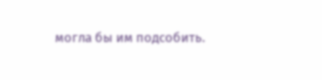могла бы им подсобить.